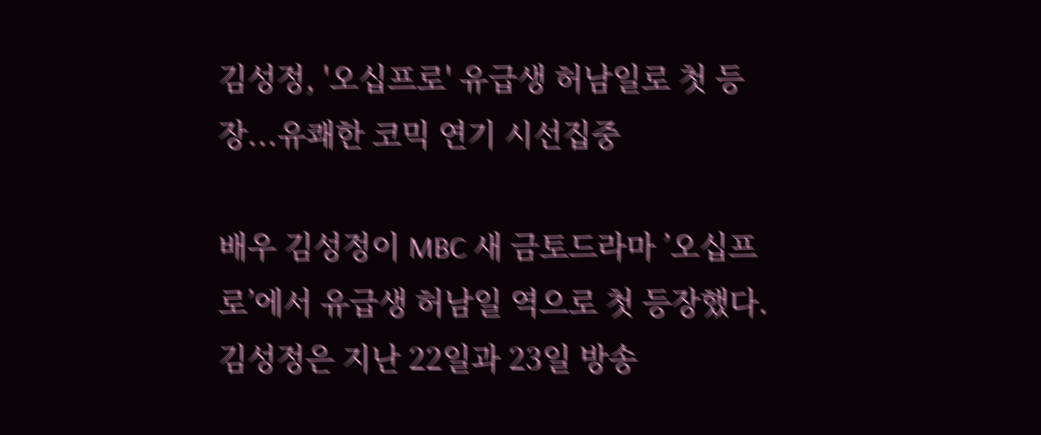김성정, '오십프로' 유급생 허남일로 첫 등장...유쾌한 코믹 연기 시선집중

배우 김성정이 MBC 새 금토드라마 ’오십프로’에서 유급생 허남일 역으로 첫 등장했다.
김성정은 지난 22일과 23일 방송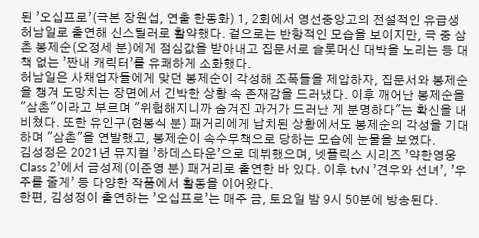된 ’오십프로’(극본 장원섭, 연출 한동화) 1, 2회에서 영선중앙고의 전설적인 유급생 허남일로 출연해 신스틸러로 활약했다. 겉으로는 반항적인 모습을 보이지만, 극 중 삼촌 봉제순(오정세 분)에게 점심값을 받아내고 집문서로 슬롯머신 대박을 노리는 등 대책 없는 ’짠내 캐릭터’를 유쾌하게 소화했다.
허남일은 사채업자들에게 맞던 봉제순이 각성해 조폭들을 제압하자, 집문서와 봉제순을 챙겨 도망치는 장면에서 긴박한 상황 속 존재감을 드러냈다. 이후 깨어난 봉제순을 ″삼촌″이라고 부르며 ″위험해지니까 숨겨진 과거가 드러난 게 분명하다″는 확신을 내비쳤다. 또한 유인구(현봉식 분) 패거리에게 납치된 상황에서도 봉제순의 각성을 기대하며 ″삼촌″을 연발했고, 봉제순이 속수무책으로 당하는 모습에 눈물을 보였다.
김성정은 2021년 뮤지컬 ’하데스타운’으로 데뷔했으며, 넷플릭스 시리즈 ’약한영웅 Class 2’에서 금성제(이준영 분) 패거리로 출연한 바 있다. 이후 tvN ’견우와 선녀’, ’우주를 줄게’ 등 다양한 작품에서 활동을 이어왔다.
한편, 김성정이 출연하는 ’오십프로’는 매주 금, 토요일 밤 9시 50분에 방송된다.